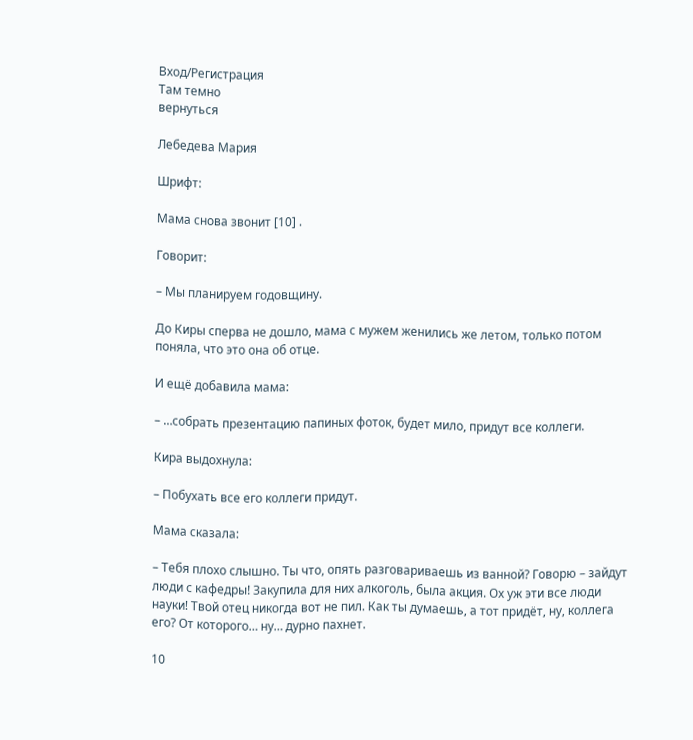Вход/Регистрация
Там темно
вернуться

Лебедева Мария

Шрифт:

Мама снова звонит [10] .

Говорит:

– Мы планируем годовщину.

До Киры сперва не дошло, мама с мужем женились же летом, только потом поняла, что это она об отце.

И ещё добавила мама:

– …собрать презентацию папиных фоток, будет мило, придут все коллеги.

Кира выдохнула:

– Побухать все его коллеги придут.

Мама сказала:

– Тебя плохо слышно. Ты что, опять разговариваешь из ванной? Говорю – зайдут люди с кафедры! Закупила для них алкоголь, была акция. Ох уж эти все люди науки! Твой отец никогда вот не пил. Как ты думаешь, а тот придёт, ну, коллега его? От которого… ну… дурно пахнет.

10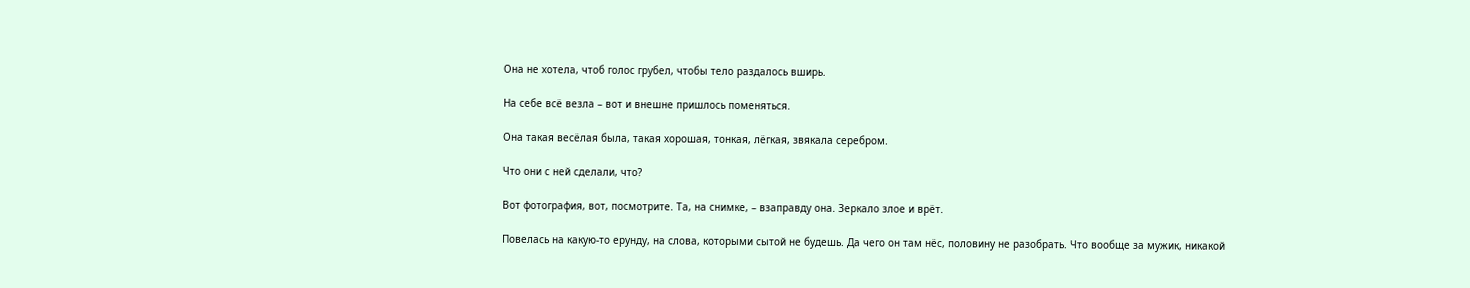Она не хотела, чтоб голос грубел, чтобы тело раздалось вширь.

На себе всё везла – вот и внешне пришлось поменяться.

Она такая весёлая была, такая хорошая, тонкая, лёгкая, звякала серебром.

Что они с ней сделали, что?

Вот фотография, вот, посмотрите. Та, на снимке, – взаправду она. Зеркало злое и врёт.

Повелась на какую-то ерунду, на слова, которыми сытой не будешь. Да чего он там нёс, половину не разобрать. Что вообще за мужик, никакой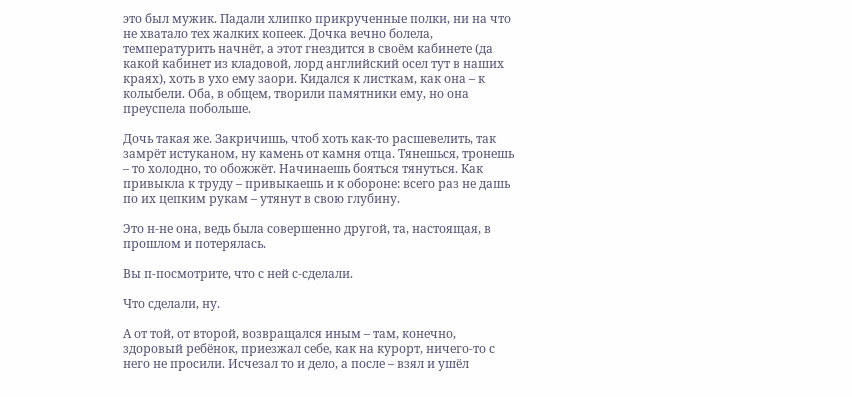это был мужик. Падали хлипко прикрученные полки, ни на что не хватало тех жалких копеек. Дочка вечно болела, температурить начнёт, а этот гнездится в своём кабинете (да какой кабинет из кладовой, лорд английский осел тут в наших краях), хоть в ухо ему заори. Кидался к листкам, как она – к колыбели. Оба, в общем, творили памятники ему, но она преуспела побольше.

Дочь такая же. Закричишь, чтоб хоть как-то расшевелить, так замрёт истуканом, ну камень от камня отца. Тянешься, тронешь – то холодно, то обожжёт. Начинаешь бояться тянуться. Как привыкла к труду – привыкаешь и к обороне: всего раз не дашь по их цепким рукам – утянут в свою глубину.

Это н-не она, ведь была совершенно другой, та, настоящая, в прошлом и потерялась.

Вы п-посмотрите, что с ней с-сделали.

Что сделали, ну.

А от той, от второй, возвращался иным – там, конечно, здоровый ребёнок, приезжал себе, как на курорт, ничего-то с него не просили. Исчезал то и дело, а после – взял и ушёл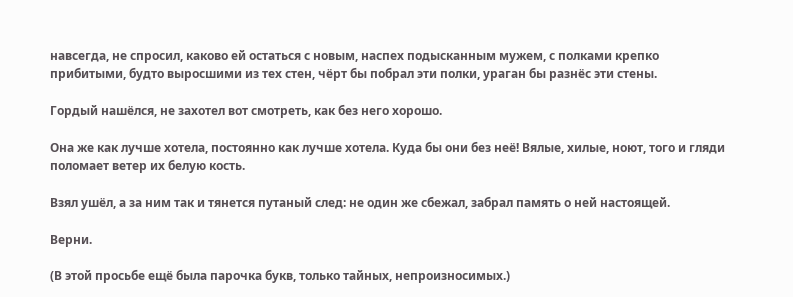навсегда, не спросил, каково ей остаться с новым, наспех подысканным мужем, с полками крепко прибитыми, будто выросшими из тех стен, чёрт бы побрал эти полки, ураган бы разнёс эти стены.

Гордый нашёлся, не захотел вот смотреть, как без него хорошо.

Она же как лучше хотела, постоянно как лучше хотела. Куда бы они без неё! Вялые, хилые, ноют, того и гляди поломает ветер их белую кость.

Взял ушёл, а за ним так и тянется путаный след: не один же сбежал, забрал память о ней настоящей.

Верни.

(В этой просьбе ещё была парочка букв, только тайных, непроизносимых.)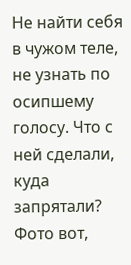Не найти себя в чужом теле, не узнать по осипшему голосу. Что с ней сделали, куда запрятали? Фото вот,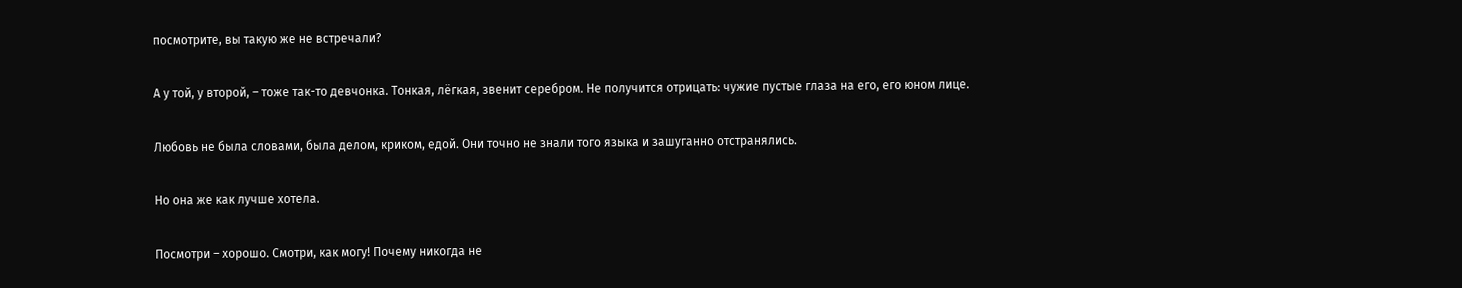посмотрите, вы такую же не встречали?

А у той, у второй, – тоже так-то девчонка. Тонкая, лёгкая, звенит серебром. Не получится отрицать: чужие пустые глаза на его, его юном лице.

Любовь не была словами, была делом, криком, едой. Они точно не знали того языка и зашуганно отстранялись.

Но она же как лучше хотела.

Посмотри – хорошо. Смотри, как могу! Почему никогда не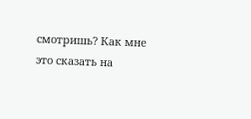смотришь? Как мне это сказать на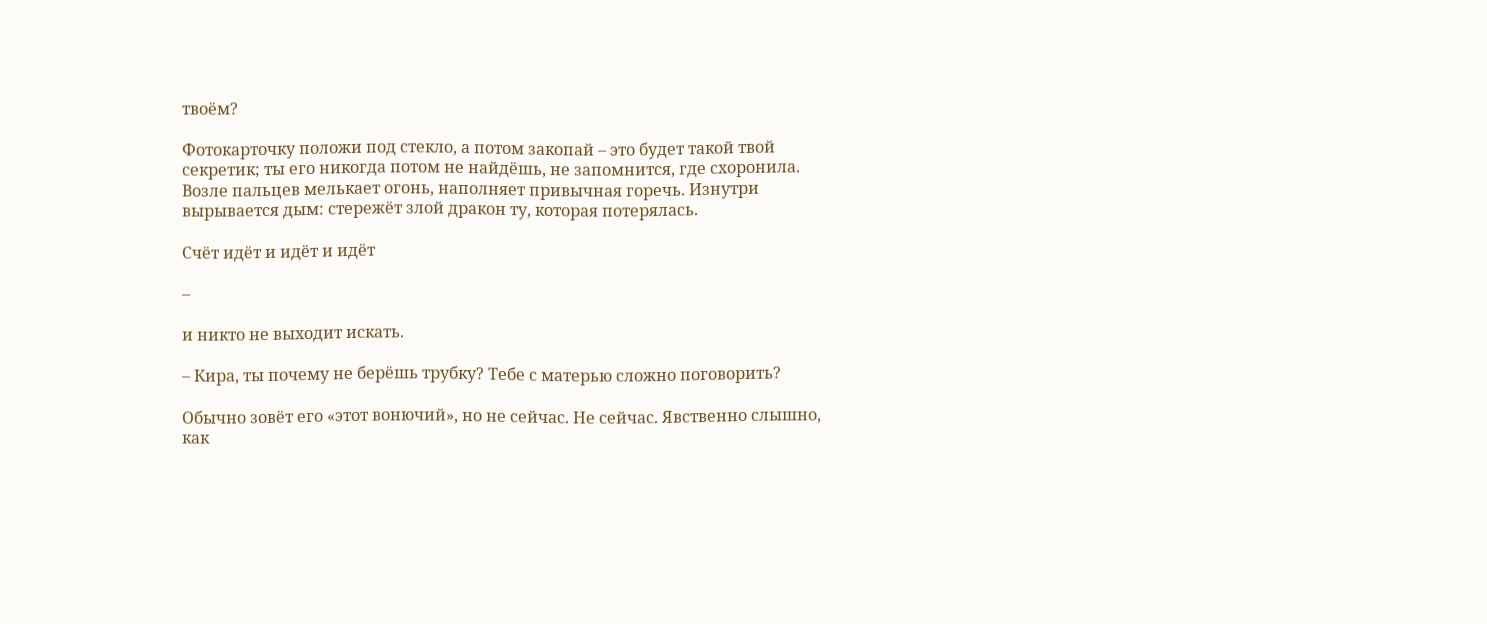твоём?

Фотокарточку положи под стекло, а потом закопай – это будет такой твой секретик; ты его никогда потом не найдёшь, не запомнится, где схоронила. Возле пальцев мелькает огонь, наполняет привычная горечь. Изнутри вырывается дым: стережёт злой дракон ту, которая потерялась.

Счёт идёт и идёт и идёт

–

и никто не выходит искать.

– Кира, ты почему не берёшь трубку? Тебе с матерью сложно поговорить?

Обычно зовёт его «этот вонючий», но не сейчас. Не сейчас. Явственно слышно, как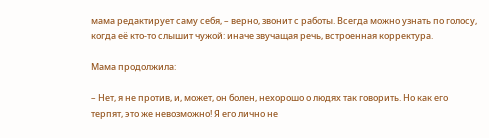мама редактирует саму себя, – верно, звонит с работы. Всегда можно узнать по голосу, когда её кто-то слышит чужой: иначе звучащая речь, встроенная корректура.

Мама продолжила:

– Нет, я не против, и, может, он болен, нехорошо о людях так говорить. Но как его терпят, это же невозможно! Я его лично не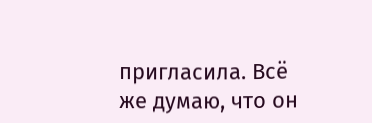пригласила. Всё же думаю, что он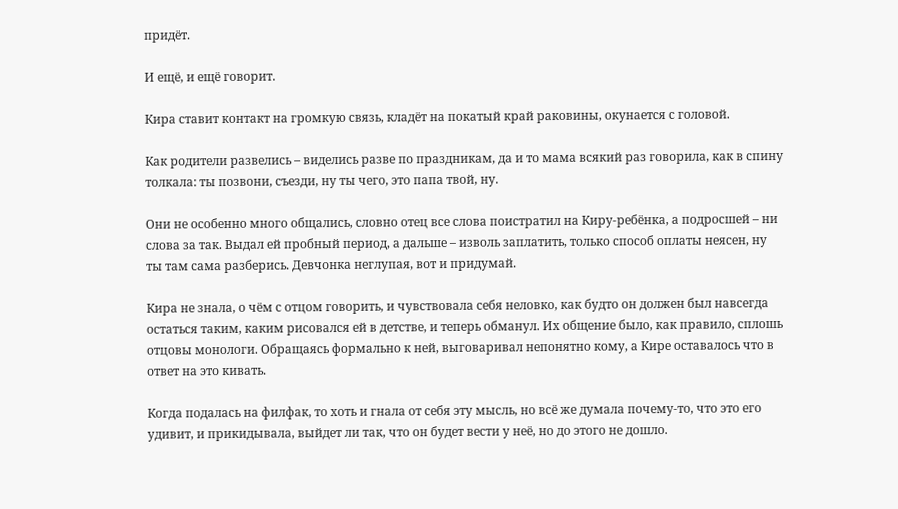придёт.

И ещё, и ещё говорит.

Кира ставит контакт на громкую связь, кладёт на покатый край раковины, окунается с головой.

Как родители развелись – виделись разве по праздникам, да и то мама всякий раз говорила, как в спину толкала: ты позвони, съезди, ну ты чего, это папа твой, ну.

Они не особенно много общались, словно отец все слова поистратил на Киру-ребёнка, а подросшей – ни слова за так. Выдал ей пробный период, а дальше – изволь заплатить, только способ оплаты неясен, ну ты там сама разберись. Девчонка неглупая, вот и придумай.

Кира не знала, о чём с отцом говорить, и чувствовала себя неловко, как будто он должен был навсегда остаться таким, каким рисовался ей в детстве, и теперь обманул. Их общение было, как правило, сплошь отцовы монологи. Обращаясь формально к ней, выговаривал непонятно кому, а Кире оставалось что в ответ на это кивать.

Когда подалась на филфак, то хоть и гнала от себя эту мысль, но всё же думала почему-то, что это его удивит, и прикидывала, выйдет ли так, что он будет вести у неё, но до этого не дошло.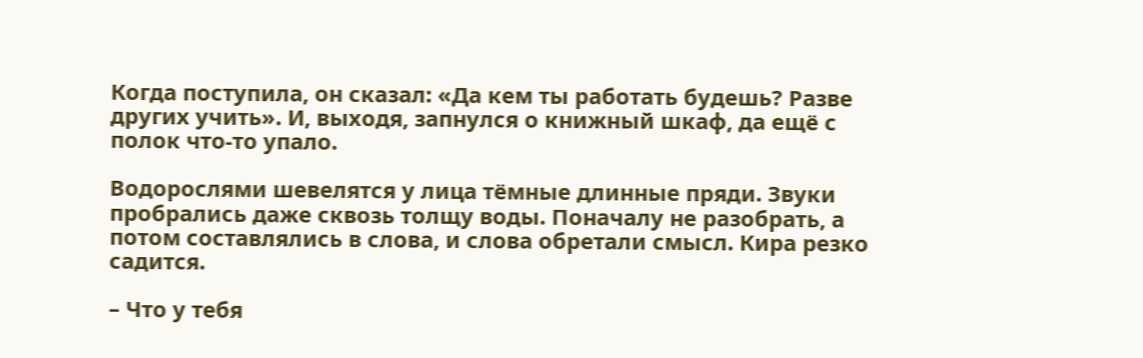Когда поступила, он сказал: «Да кем ты работать будешь? Разве других учить». И, выходя, запнулся о книжный шкаф, да ещё с полок что-то упало.

Водорослями шевелятся у лица тёмные длинные пряди. Звуки пробрались даже сквозь толщу воды. Поначалу не разобрать, а потом составлялись в слова, и слова обретали смысл. Кира резко садится.

– Что у тебя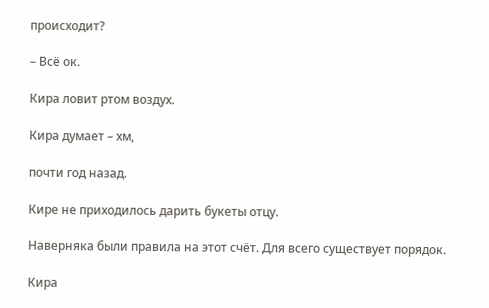происходит?

– Всё ок.

Кира ловит ртом воздух.

Кира думает – хм,

почти год назад.

Кире не приходилось дарить букеты отцу.

Наверняка были правила на этот счёт. Для всего существует порядок.

Кира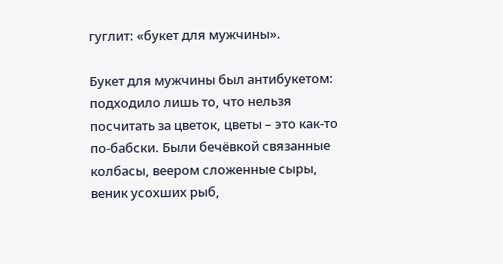гуглит: «букет для мужчины».

Букет для мужчины был антибукетом: подходило лишь то, что нельзя посчитать за цветок, цветы – это как-то по-бабски. Были бечёвкой связанные колбасы, веером сложенные сыры, веник усохших рыб,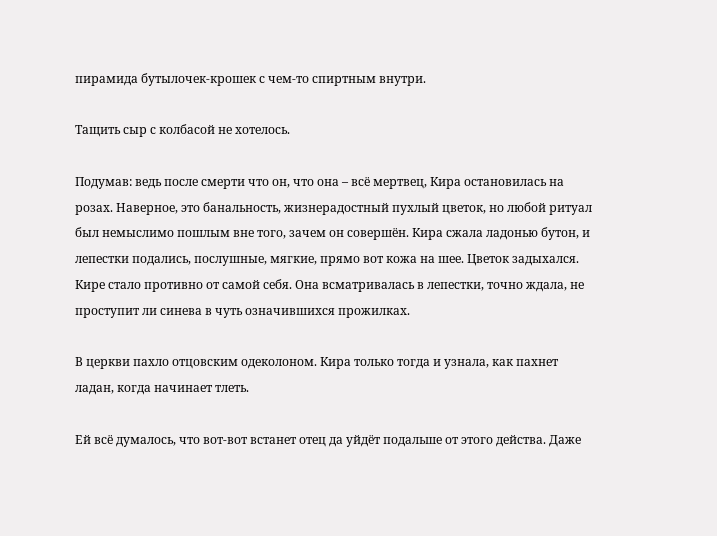пирамида бутылочек-крошек с чем-то спиртным внутри.

Тащить сыр с колбасой не хотелось.

Подумав: ведь после смерти что он, что она – всё мертвец, Кира остановилась на розах. Наверное, это банальность, жизнерадостный пухлый цветок, но любой ритуал был немыслимо пошлым вне того, зачем он совершён. Кира сжала ладонью бутон, и лепестки подались, послушные, мягкие, прямо вот кожа на шее. Цветок задыхался. Кире стало противно от самой себя. Она всматривалась в лепестки, точно ждала, не проступит ли синева в чуть означившихся прожилках.

В церкви пахло отцовским одеколоном. Кира только тогда и узнала, как пахнет ладан, когда начинает тлеть.

Ей всё думалось, что вот-вот встанет отец да уйдёт подальше от этого действа. Даже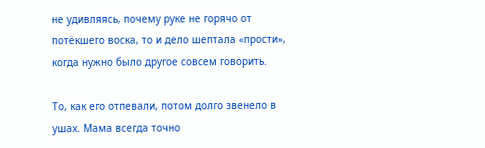не удивляясь, почему руке не горячо от потёкшего воска, то и дело шептала «прости», когда нужно было другое совсем говорить.

То, как его отпевали, потом долго звенело в ушах. Мама всегда точно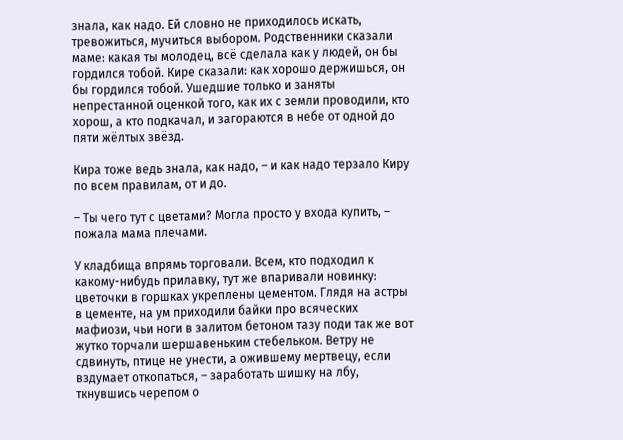знала, как надо. Ей словно не приходилось искать, тревожиться, мучиться выбором. Родственники сказали маме: какая ты молодец, всё сделала как у людей, он бы гордился тобой. Кире сказали: как хорошо держишься, он бы гордился тобой. Ушедшие только и заняты непрестанной оценкой того, как их с земли проводили, кто хорош, а кто подкачал, и загораются в небе от одной до пяти жёлтых звёзд.

Кира тоже ведь знала, как надо, – и как надо терзало Киру по всем правилам, от и до.

– Ты чего тут с цветами? Могла просто у входа купить, – пожала мама плечами.

У кладбища впрямь торговали. Всем, кто подходил к какому-нибудь прилавку, тут же впаривали новинку: цветочки в горшках укреплены цементом. Глядя на астры в цементе, на ум приходили байки про всяческих мафиози, чьи ноги в залитом бетоном тазу поди так же вот жутко торчали шершавеньким стебельком. Ветру не сдвинуть, птице не унести, а ожившему мертвецу, если вздумает откопаться, – заработать шишку на лбу, ткнувшись черепом о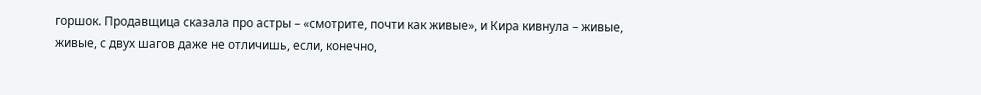горшок. Продавщица сказала про астры – «смотрите, почти как живые», и Кира кивнула – живые, живые, с двух шагов даже не отличишь, если, конечно,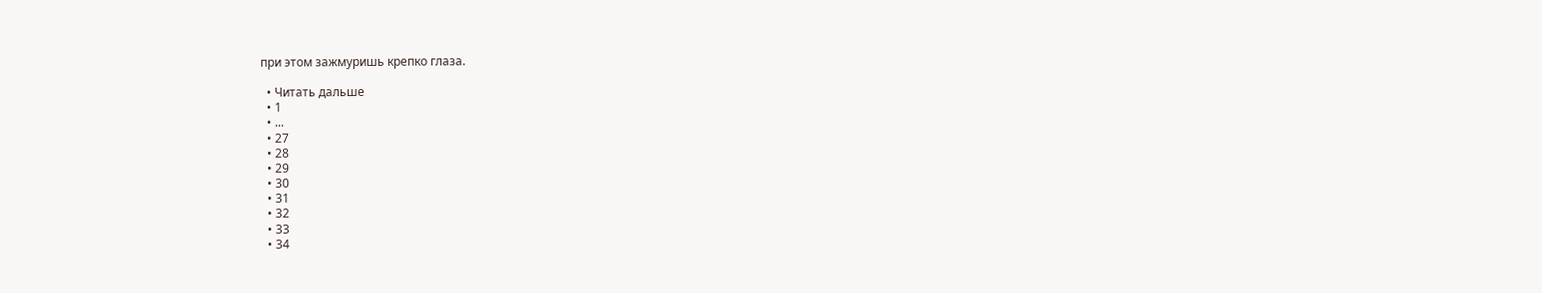при этом зажмуришь крепко глаза.

  • Читать дальше
  • 1
  • ...
  • 27
  • 28
  • 29
  • 30
  • 31
  • 32
  • 33
  • 34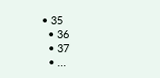• 35
  • 36
  • 37
  • ...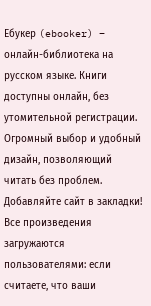Ебукер (ebooker) – онлайн-библиотека на русском языке. Книги доступны онлайн, без утомительной регистрации. Огромный выбор и удобный дизайн, позволяющий читать без проблем. Добавляйте сайт в закладки! Все произведения загружаются пользователями: если считаете, что ваши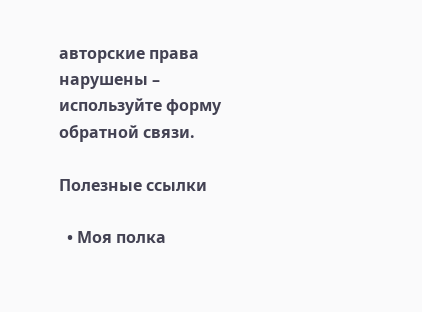авторские права нарушены – используйте форму обратной связи.

Полезные ссылки

  • Моя полка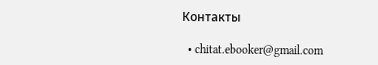Контакты

  • chitat.ebooker@gmail.com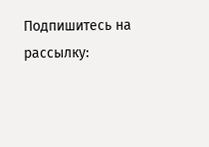Подпишитесь на рассылку: